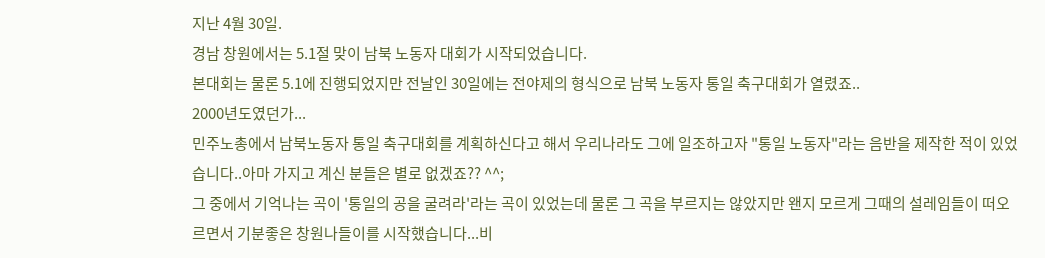지난 4월 30일.
경남 창원에서는 5.1절 맞이 남북 노동자 대회가 시작되었습니다.
본대회는 물론 5.1에 진행되었지만 전날인 30일에는 전야제의 형식으로 남북 노동자 통일 축구대회가 열렸죠..
2000년도였던가...
민주노총에서 남북노동자 통일 축구대회를 계획하신다고 해서 우리나라도 그에 일조하고자 "통일 노동자"라는 음반을 제작한 적이 있었습니다..아마 가지고 계신 분들은 별로 없겠죠?? ^^;
그 중에서 기억나는 곡이 '통일의 공을 굴려라'라는 곡이 있었는데 물론 그 곡을 부르지는 않았지만 왠지 모르게 그때의 설레임들이 떠오르면서 기분좋은 창원나들이를 시작했습니다...비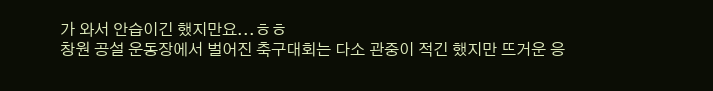가 와서 안습이긴 했지만요...ㅎㅎ
창원 공설 운동장에서 벌어진 축구대회는 다소 관중이 적긴 했지만 뜨거운 응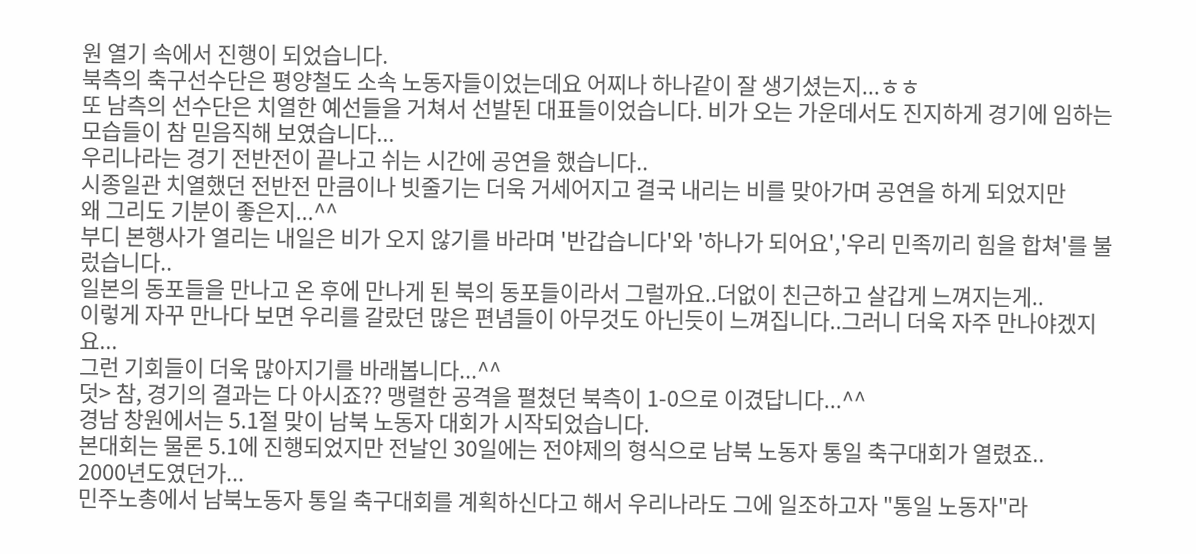원 열기 속에서 진행이 되었습니다.
북측의 축구선수단은 평양철도 소속 노동자들이었는데요 어찌나 하나같이 잘 생기셨는지...ㅎㅎ
또 남측의 선수단은 치열한 예선들을 거쳐서 선발된 대표들이었습니다. 비가 오는 가운데서도 진지하게 경기에 임하는 모습들이 참 믿음직해 보였습니다...
우리나라는 경기 전반전이 끝나고 쉬는 시간에 공연을 했습니다..
시종일관 치열했던 전반전 만큼이나 빗줄기는 더욱 거세어지고 결국 내리는 비를 맞아가며 공연을 하게 되었지만
왜 그리도 기분이 좋은지...^^
부디 본행사가 열리는 내일은 비가 오지 않기를 바라며 '반갑습니다'와 '하나가 되어요','우리 민족끼리 힘을 합쳐'를 불렀습니다..
일본의 동포들을 만나고 온 후에 만나게 된 북의 동포들이라서 그럴까요..더없이 친근하고 살갑게 느껴지는게..
이렇게 자꾸 만나다 보면 우리를 갈랐던 많은 편념들이 아무것도 아닌듯이 느껴집니다..그러니 더욱 자주 만나야겠지요...
그런 기회들이 더욱 많아지기를 바래봅니다...^^
덧> 참, 경기의 결과는 다 아시죠?? 맹렬한 공격을 펼쳤던 북측이 1-0으로 이겼답니다...^^
경남 창원에서는 5.1절 맞이 남북 노동자 대회가 시작되었습니다.
본대회는 물론 5.1에 진행되었지만 전날인 30일에는 전야제의 형식으로 남북 노동자 통일 축구대회가 열렸죠..
2000년도였던가...
민주노총에서 남북노동자 통일 축구대회를 계획하신다고 해서 우리나라도 그에 일조하고자 "통일 노동자"라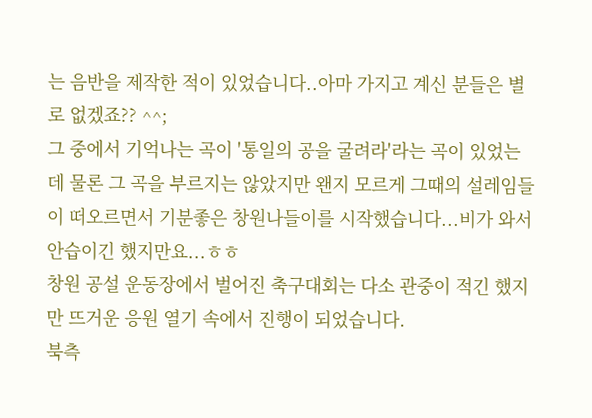는 음반을 제작한 적이 있었습니다..아마 가지고 계신 분들은 별로 없겠죠?? ^^;
그 중에서 기억나는 곡이 '통일의 공을 굴려라'라는 곡이 있었는데 물론 그 곡을 부르지는 않았지만 왠지 모르게 그때의 설레임들이 떠오르면서 기분좋은 창원나들이를 시작했습니다...비가 와서 안습이긴 했지만요...ㅎㅎ
창원 공설 운동장에서 벌어진 축구대회는 다소 관중이 적긴 했지만 뜨거운 응원 열기 속에서 진행이 되었습니다.
북측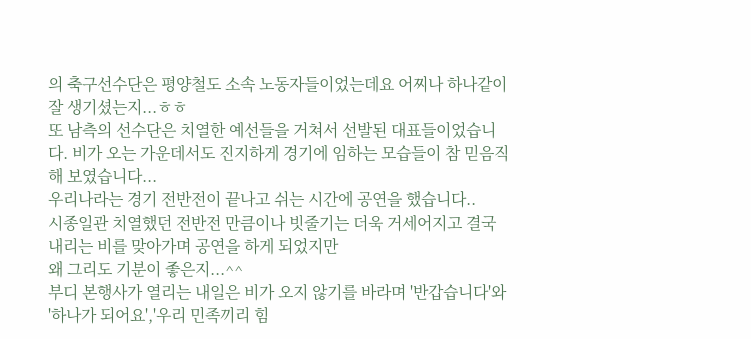의 축구선수단은 평양철도 소속 노동자들이었는데요 어찌나 하나같이 잘 생기셨는지...ㅎㅎ
또 남측의 선수단은 치열한 예선들을 거쳐서 선발된 대표들이었습니다. 비가 오는 가운데서도 진지하게 경기에 임하는 모습들이 참 믿음직해 보였습니다...
우리나라는 경기 전반전이 끝나고 쉬는 시간에 공연을 했습니다..
시종일관 치열했던 전반전 만큼이나 빗줄기는 더욱 거세어지고 결국 내리는 비를 맞아가며 공연을 하게 되었지만
왜 그리도 기분이 좋은지...^^
부디 본행사가 열리는 내일은 비가 오지 않기를 바라며 '반갑습니다'와 '하나가 되어요','우리 민족끼리 힘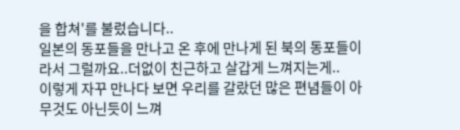을 합쳐'를 불렀습니다..
일본의 동포들을 만나고 온 후에 만나게 된 북의 동포들이라서 그럴까요..더없이 친근하고 살갑게 느껴지는게..
이렇게 자꾸 만나다 보면 우리를 갈랐던 많은 편념들이 아무것도 아닌듯이 느껴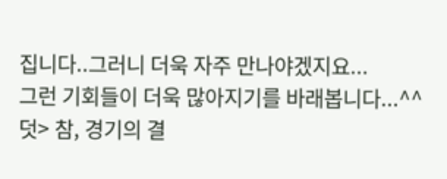집니다..그러니 더욱 자주 만나야겠지요...
그런 기회들이 더욱 많아지기를 바래봅니다...^^
덧> 참, 경기의 결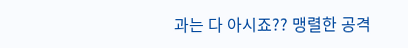과는 다 아시죠?? 맹렬한 공격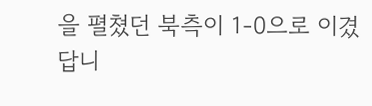을 펼쳤던 북측이 1-0으로 이겼답니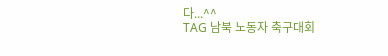다...^^
TAG 남북 노동자 축구대회